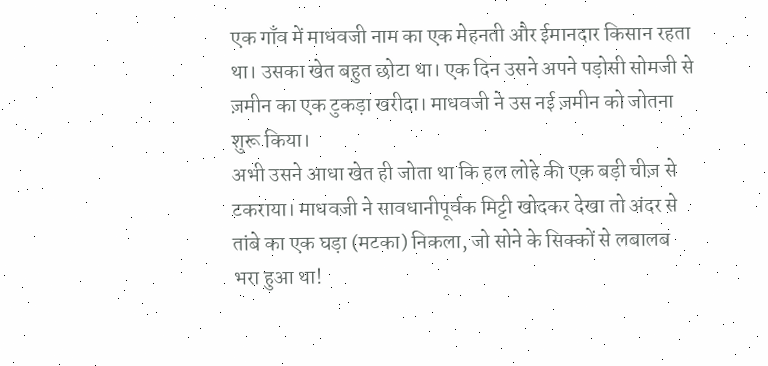एक गाँव में माधवजी नाम का एक मेहनती और ईमानदार किसान रहता था। उसका खेत बहुत छोटा था। एक दिन उसने अपने पड़ोसी सोमजी से ज़मीन का एक टुकड़ा खरीदा। माधवजी ने उस नई ज़मीन को जोतना शुरू किया।
अभी उसने आधा खेत ही जोता था कि हल लोहे की एक बड़ी चीज़ से टकराया। माधवजी ने सावधानीपूर्वक मिट्टी खोदकर देखा तो अंदर से तांबे का एक घड़ा (मटका) निकला, जो सोने के सिक्कों से लबालब भरा हुआ था!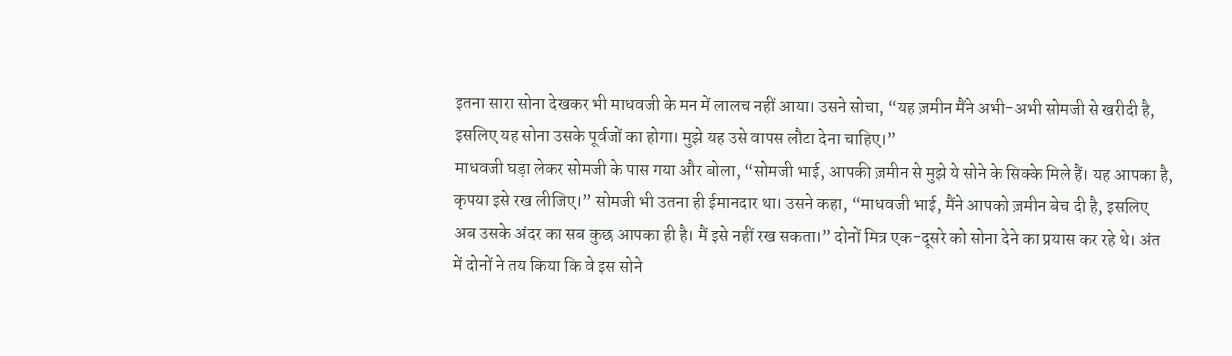इतना सारा सोना देखकर भी माधवजी के मन में लालच नहीं आया। उसने सोचा, “यह ज़मीन मैंने अभी-अभी सोमजी से खरीदी है, इसलिए यह सोना उसके पूर्वजों का होगा। मुझे यह उसे वापस लौटा देना चाहिए।”
माधवजी घड़ा लेकर सोमजी के पास गया और बोला, “सोमजी भाई, आपकी ज़मीन से मुझे ये सोने के सिक्के मिले हैं। यह आपका है, कृपया इसे रख लीजिए।” सोमजी भी उतना ही ईमानदार था। उसने कहा, “माधवजी भाई, मैंने आपको ज़मीन बेच दी है, इसलिए अब उसके अंदर का सब कुछ आपका ही है। मैं इसे नहीं रख सकता।” दोनों मित्र एक-दूसरे को सोना देने का प्रयास कर रहे थे। अंत में दोनों ने तय किया कि वे इस सोने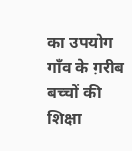का उपयोग गाँव के ग़रीब बच्चों की शिक्षा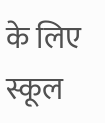के लिए स्कूल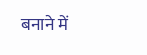बनाने में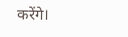करेंगे।